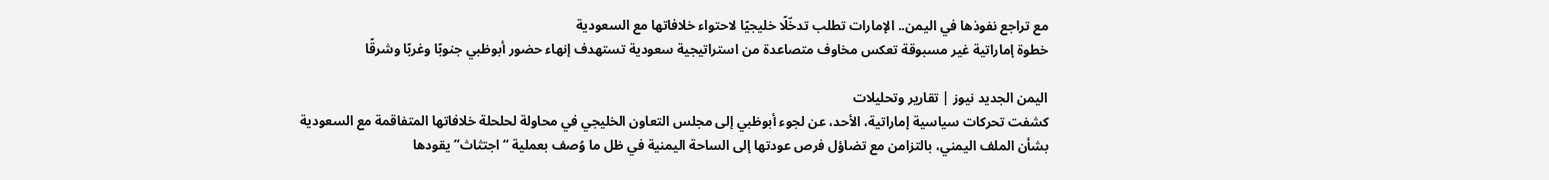مع تراجع نفوذها في اليمن.. الإمارات تطلب تدخّلًا خليجيًا لاحتواء خلافاتها مع السعودية
خطوة إماراتية غير مسبوقة تعكس مخاوف متصاعدة من استراتيجية سعودية تستهدف إنهاء حضور أبوظبي جنوبًا وغربًا وشرقًا

اليمن الجديد نيوز | تقارير وتحليلات
كشفت تحركات سياسية إماراتية، الأحد، عن لجوء أبوظبي إلى مجلس التعاون الخليجي في محاولة لحلحلة خلافاتها المتفاقمة مع السعودية بشأن الملف اليمني، بالتزامن مع تضاؤل فرص عودتها إلى الساحة اليمنية في ظل ما وُصف بعملية “اجتثاث” يقودها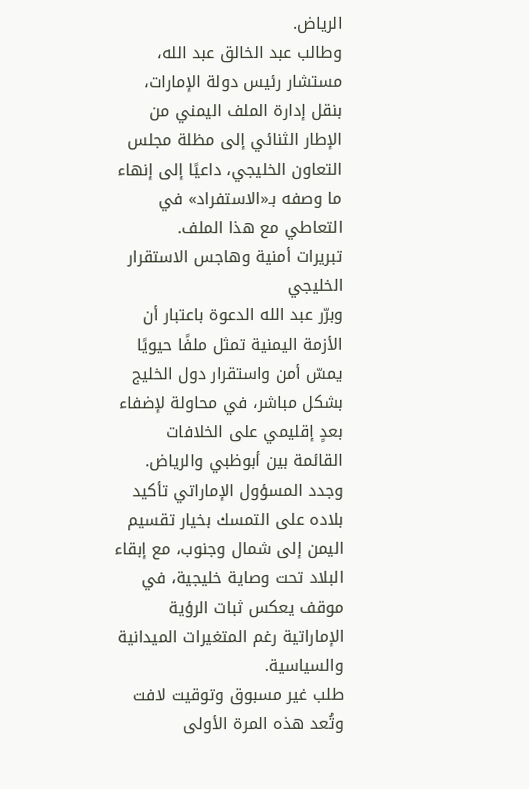الرياض.
وطالب عبد الخالق عبد الله، مستشار رئيس دولة الإمارات، بنقل إدارة الملف اليمني من الإطار الثنائي إلى مظلة مجلس التعاون الخليجي، داعيًا إلى إنهاء ما وصفه بـ«الاستفراد» في التعاطي مع هذا الملف.
تبريرات أمنية وهاجس الاستقرار الخليجي
وبرّر عبد الله الدعوة باعتبار أن الأزمة اليمنية تمثل ملفًا حيويًا يمسّ أمن واستقرار دول الخليج بشكل مباشر، في محاولة لإضفاء بعدٍ إقليمي على الخلافات القائمة بين أبوظبي والرياض.
وجدد المسؤول الإماراتي تأكيد بلاده على التمسك بخيار تقسيم اليمن إلى شمال وجنوب، مع إبقاء البلاد تحت وصاية خليجية، في موقف يعكس ثبات الرؤية الإماراتية رغم المتغيرات الميدانية والسياسية.
طلب غير مسبوق وتوقيت لافت
وتُعد هذه المرة الأولى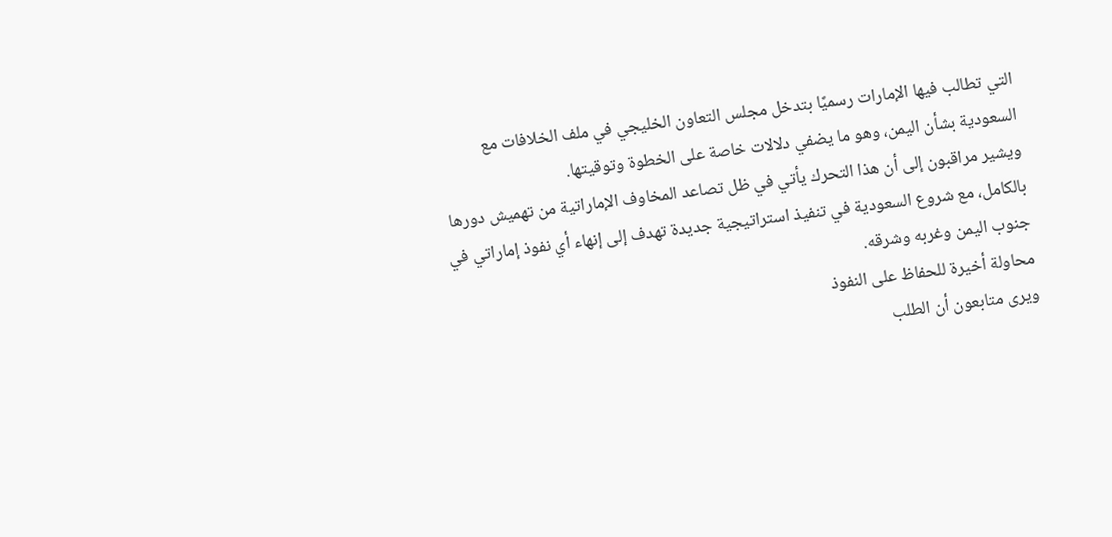التي تطالب فيها الإمارات رسميًا بتدخل مجلس التعاون الخليجي في ملف الخلافات مع السعودية بشأن اليمن، وهو ما يضفي دلالات خاصة على الخطوة وتوقيتها.
ويشير مراقبون إلى أن هذا التحرك يأتي في ظل تصاعد المخاوف الإماراتية من تهميش دورها بالكامل، مع شروع السعودية في تنفيذ استراتيجية جديدة تهدف إلى إنهاء أي نفوذ إماراتي في جنوب اليمن وغربه وشرقه.
محاولة أخيرة للحفاظ على النفوذ
ويرى متابعون أن الطلب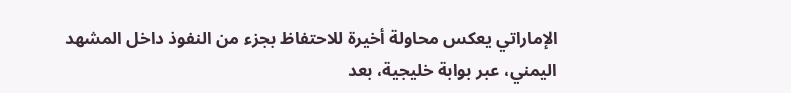الإماراتي يعكس محاولة أخيرة للاحتفاظ بجزء من النفوذ داخل المشهد اليمني، عبر بوابة خليجية، بعد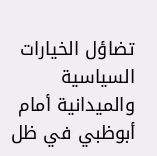تضاؤل الخيارات السياسية والميدانية أمام أبوظبي في ظل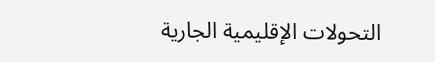التحولات الإقليمية الجارية